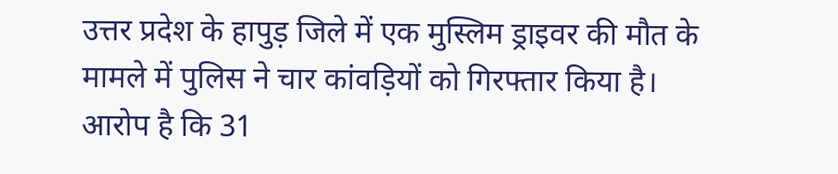उत्तर प्रदेश के हापुड़ जिले में एक मुस्लिम ड्राइवर की मौत के मामले में पुलिस ने चार कांवड़ियों को गिरफ्तार किया है। आरोप है कि 31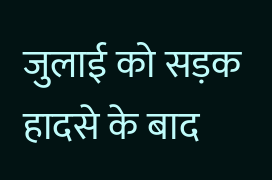जुलाई को सड़क हादसे के बाद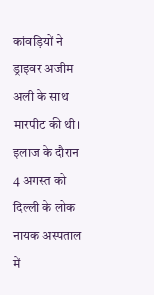कांवड़ियों ने ड्राइवर अजीम अली के साथ मारपीट की थी। इलाज के दौरान 4 अगस्त को दिल्ली के लोक नायक अस्पताल में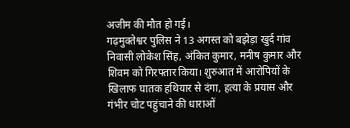अजीम की मौत हो गई।
गढ़मुक्तेश्वर पुलिस ने 13 अगस्त को बझेड़ा खुर्द गांव निवासी लोकेश सिंह, अंकित कुमार, मनीष कुमार और शिवम को गिरफ्तार किया। शुरुआत में आरोपियों के खिलाफ घातक हथियार से दंगा, हत्या के प्रयास और गंभीर चोट पहुंचाने की धाराओं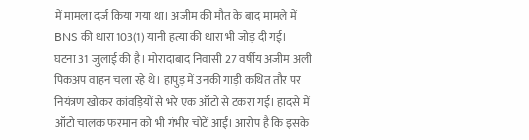में मामला दर्ज किया गया था। अजीम की मौत के बाद मामले में BNS की धारा 103(1) यानी हत्या की धारा भी जोड़ दी गई।
घटना 31 जुलाई की है। मोरादाबाद निवासी 27 वर्षीय अजीम अली पिकअप वाहन चला रहे थे। हापुड़ में उनकी गाड़ी कथित तौर पर नियंत्रण खोकर कांवड़ियों से भरे एक ऑटो से टकरा गई। हादसे में ऑटो चालक फरमान को भी गंभीर चोटें आईं। आरोप है कि इसके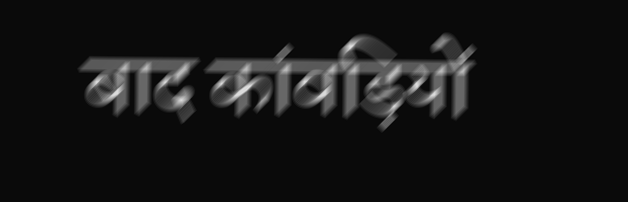बाद कांवड़ियों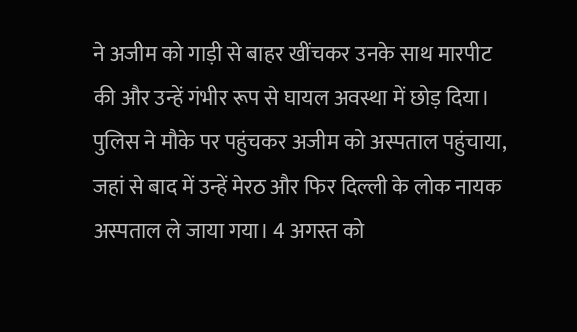ने अजीम को गाड़ी से बाहर खींचकर उनके साथ मारपीट की और उन्हें गंभीर रूप से घायल अवस्था में छोड़ दिया।
पुलिस ने मौके पर पहुंचकर अजीम को अस्पताल पहुंचाया, जहां से बाद में उन्हें मेरठ और फिर दिल्ली के लोक नायक अस्पताल ले जाया गया। 4 अगस्त को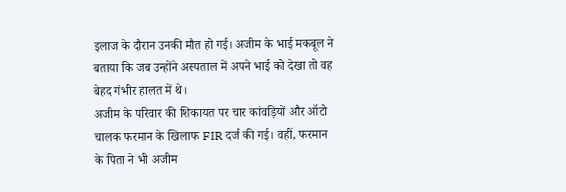इलाज के दौरान उनकी मौत हो गई। अजीम के भाई मकबूल ने बताया कि जब उन्होंने अस्पताल में अपने भाई को देखा तो वह बेहद गंभीर हालत में थे।
अजीम के परिवार की शिकायत पर चार कांवड़ियों और ऑटो चालक फरमान के खिलाफ FIR दर्ज की गई। वहीं, फरमान के पिता ने भी अजीम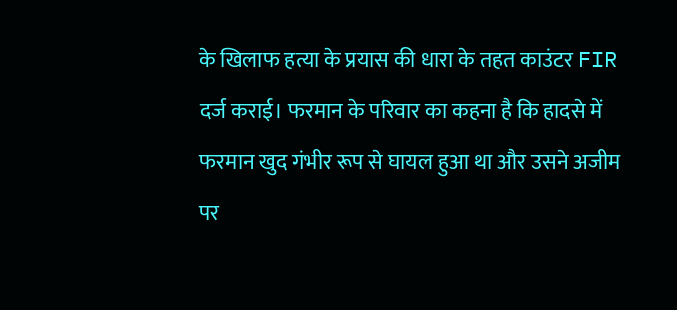के खिलाफ हत्या के प्रयास की धारा के तहत काउंटर FIR दर्ज कराई। फरमान के परिवार का कहना है कि हादसे में फरमान खुद गंभीर रूप से घायल हुआ था और उसने अजीम पर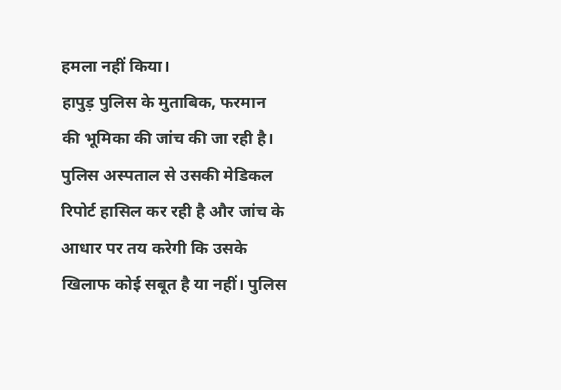हमला नहीं किया।
हापुड़ पुलिस के मुताबिक, फरमान की भूमिका की जांच की जा रही है। पुलिस अस्पताल से उसकी मेडिकल रिपोर्ट हासिल कर रही है और जांच के आधार पर तय करेगी कि उसके खिलाफ कोई सबूत है या नहीं। पुलिस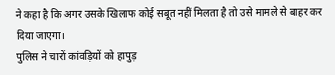ने कहा है कि अगर उसके खिलाफ कोई सबूत नहीं मिलता है तो उसे मामले से बाहर कर दिया जाएगा।
पुलिस ने चारों कांवड़ियों को हापुड़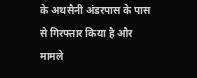के अथसैनी अंडरपास के पास से गिरफ्तार किया है और मामले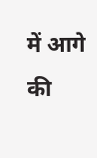में आगे की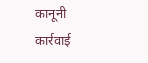कानूनी कार्रवाई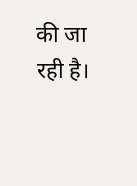की जा रही है।